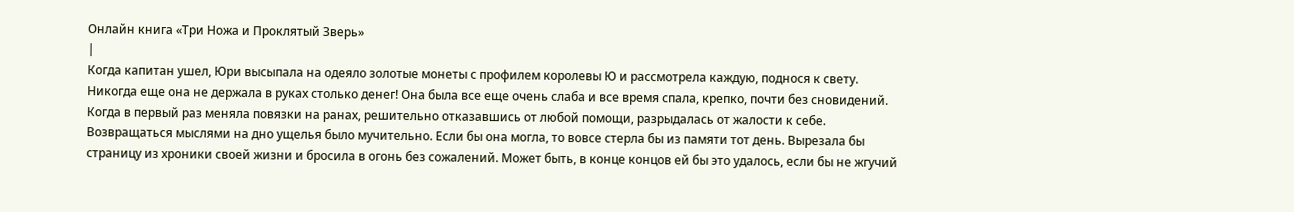Онлайн книга «Три Ножа и Проклятый Зверь»
|
Когда капитан ушел, Юри высыпала на одеяло золотые монеты с профилем королевы Ю и рассмотрела каждую, поднося к свету. Никогда еще она не держала в руках столько денег! Она была все еще очень слаба и все время спала, крепко, почти без сновидений. Когда в первый раз меняла повязки на ранах, решительно отказавшись от любой помощи, разрыдалась от жалости к себе. Возвращаться мыслями на дно ущелья было мучительно. Если бы она могла, то вовсе стерла бы из памяти тот день. Вырезала бы страницу из хроники своей жизни и бросила в огонь без сожалений. Может быть, в конце концов ей бы это удалось, если бы не жгучий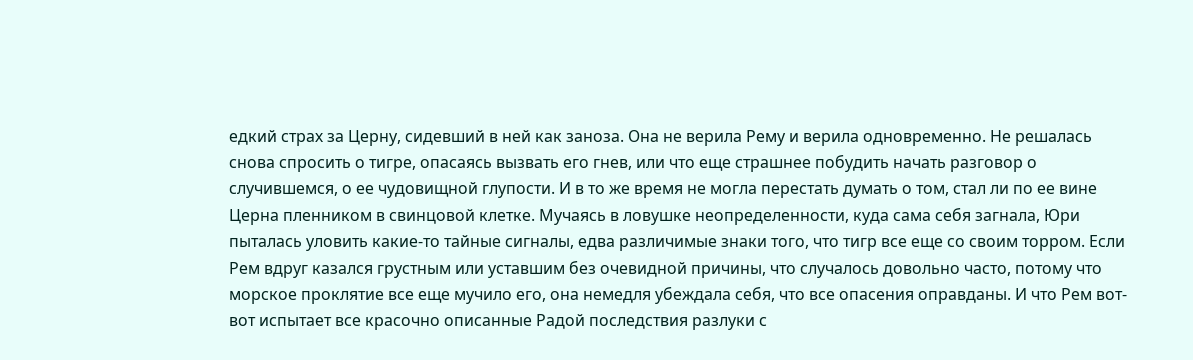едкий страх за Церну, сидевший в ней как заноза. Она не верила Рему и верила одновременно. Не решалась снова спросить о тигре, опасаясь вызвать его гнев, или что еще страшнее побудить начать разговор о случившемся, о ее чудовищной глупости. И в то же время не могла перестать думать о том, стал ли по ее вине Церна пленником в свинцовой клетке. Мучаясь в ловушке неопределенности, куда сама себя загнала, Юри пыталась уловить какие-то тайные сигналы, едва различимые знаки того, что тигр все еще со своим торром. Если Рем вдруг казался грустным или уставшим без очевидной причины, что случалось довольно часто, потому что морское проклятие все еще мучило его, она немедля убеждала себя, что все опасения оправданы. И что Рем вот-вот испытает все красочно описанные Радой последствия разлуки с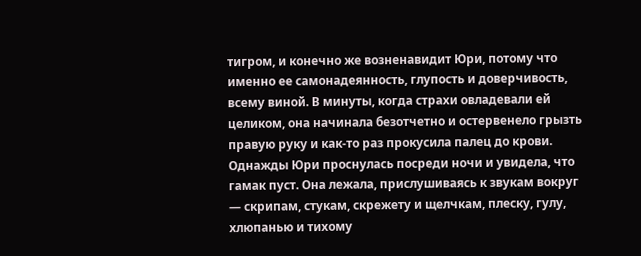тигром, и конечно же возненавидит Юри, потому что именно ее самонадеянность, глупость и доверчивость, всему виной. В минуты, когда страхи овладевали ей целиком, она начинала безотчетно и остервенело грызть правую руку и как-то раз прокусила палец до крови. Однажды Юри проснулась посреди ночи и увидела, что гамак пуст. Она лежала, прислушиваясь к звукам вокруг — скрипам, стукам, скрежету и щелчкам, плеску, гулу, хлюпанью и тихому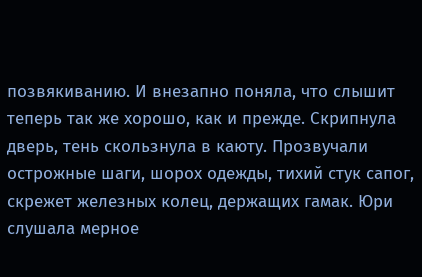позвякиванию. И внезапно поняла, что слышит теперь так же хорошо, как и прежде. Скрипнула дверь, тень скользнула в каюту. Прозвучали острожные шаги, шорох одежды, тихий стук сапог, скрежет железных колец, держащих гамак. Юри слушала мерное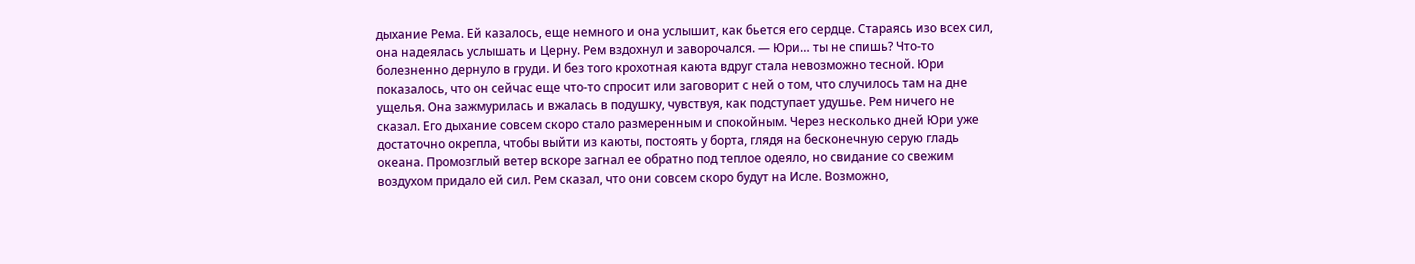дыхание Рема. Ей казалось, еще немного и она услышит, как бьется его сердце. Стараясь изо всех сил, она надеялась услышать и Церну. Рем вздохнул и заворочался. — Юри… ты не спишь? Что-то болезненно дернуло в груди. И без того крохотная каюта вдруг стала невозможно тесной. Юри показалось, что он сейчас еще что-то спросит или заговорит с ней о том, что случилось там на дне ущелья. Она зажмурилась и вжалась в подушку, чувствуя, как подступает удушье. Рем ничего не сказал. Его дыхание совсем скоро стало размеренным и спокойным. Через несколько дней Юри уже достаточно окрепла, чтобы выйти из каюты, постоять у борта, глядя на бесконечную серую гладь океана. Промозглый ветер вскоре загнал ее обратно под теплое одеяло, но свидание со свежим воздухом придало ей сил. Рем сказал, что они совсем скоро будут на Исле. Возможно,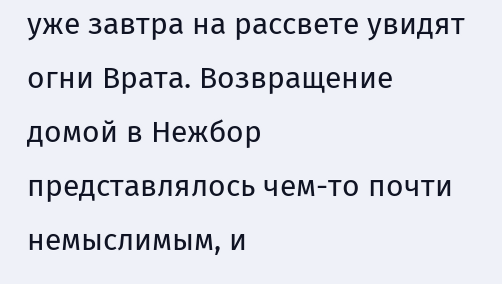уже завтра на рассвете увидят огни Врата. Возвращение домой в Нежбор представлялось чем-то почти немыслимым, и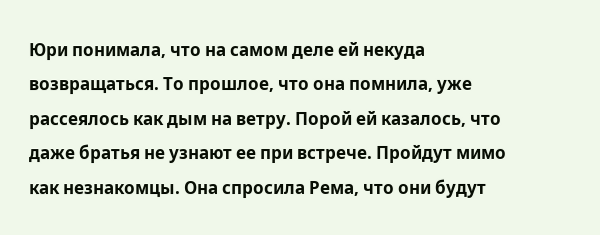Юри понимала, что на самом деле ей некуда возвращаться. То прошлое, что она помнила, уже рассеялось как дым на ветру. Порой ей казалось, что даже братья не узнают ее при встрече. Пройдут мимо как незнакомцы. Она спросила Рема, что они будут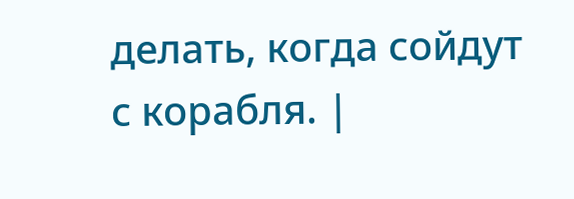делать, когда сойдут с корабля. |